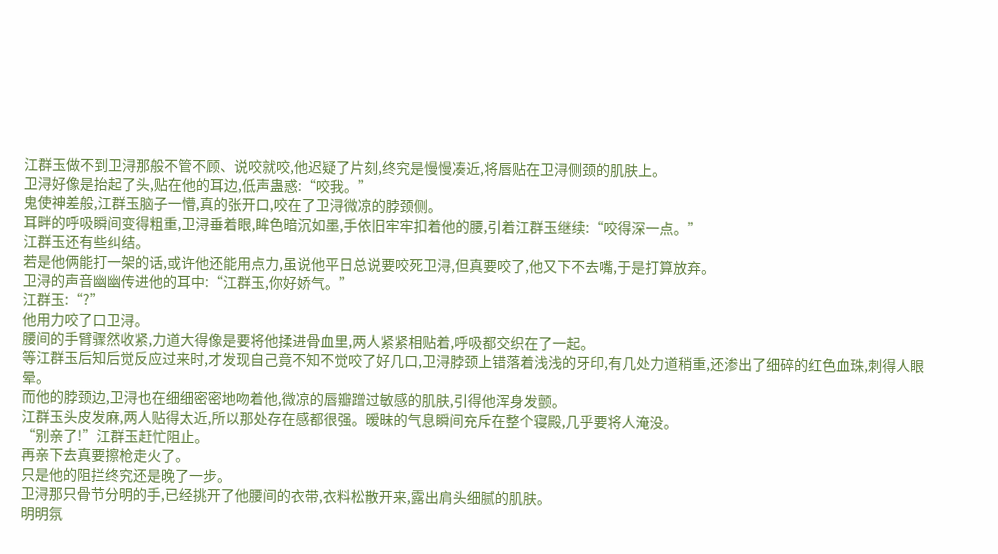江群玉做不到卫浔那般不管不顾、说咬就咬,他迟疑了片刻,终究是慢慢凑近,将唇贴在卫浔侧颈的肌肤上。
卫浔好像是抬起了头,贴在他的耳边,低声蛊惑:“咬我。”
鬼使神差般,江群玉脑子一懵,真的张开口,咬在了卫浔微凉的脖颈侧。
耳畔的呼吸瞬间变得粗重,卫浔垂着眼,眸色暗沉如墨,手依旧牢牢扣着他的腰,引着江群玉继续:“咬得深一点。”
江群玉还有些纠结。
若是他俩能打一架的话,或许他还能用点力,虽说他平日总说要咬死卫浔,但真要咬了,他又下不去嘴,于是打算放弃。
卫浔的声音幽幽传进他的耳中:“江群玉,你好娇气。”
江群玉:“?”
他用力咬了口卫浔。
腰间的手臂骤然收紧,力道大得像是要将他揉进骨血里,两人紧紧相贴着,呼吸都交织在了一起。
等江群玉后知后觉反应过来时,才发现自己竟不知不觉咬了好几口,卫浔脖颈上错落着浅浅的牙印,有几处力道稍重,还渗出了细碎的红色血珠,刺得人眼晕。
而他的脖颈边,卫浔也在细细密密地吻着他,微凉的唇瓣蹭过敏感的肌肤,引得他浑身发颤。
江群玉头皮发麻,两人贴得太近,所以那处存在感都很强。暧昧的气息瞬间充斥在整个寝殿,几乎要将人淹没。
“别亲了!”江群玉赶忙阻止。
再亲下去真要擦枪走火了。
只是他的阻拦终究还是晚了一步。
卫浔那只骨节分明的手,已经挑开了他腰间的衣带,衣料松散开来,露出肩头细腻的肌肤。
明明氛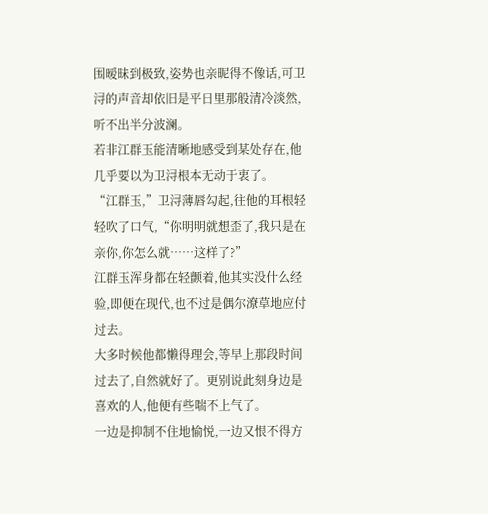围暧昧到极致,姿势也亲昵得不像话,可卫浔的声音却依旧是平日里那般清冷淡然,听不出半分波澜。
若非江群玉能清晰地感受到某处存在,他几乎要以为卫浔根本无动于衷了。
“江群玉,”卫浔薄唇勾起,往他的耳根轻轻吹了口气,“你明明就想歪了,我只是在亲你,你怎么就……这样了?”
江群玉浑身都在轻颤着,他其实没什么经验,即便在现代,也不过是偶尔潦草地应付过去。
大多时候他都懒得理会,等早上那段时间过去了,自然就好了。更别说此刻身边是喜欢的人,他便有些喘不上气了。
一边是抑制不住地愉悦,一边又恨不得方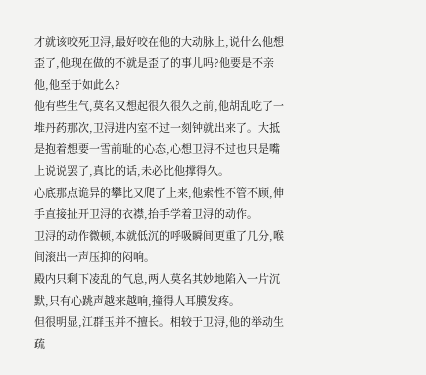才就该咬死卫浔,最好咬在他的大动脉上,说什么他想歪了,他现在做的不就是歪了的事儿吗?他要是不亲他,他至于如此么?
他有些生气,莫名又想起很久很久之前,他胡乱吃了一堆丹药那次,卫浔进内室不过一刻钟就出来了。大抵是抱着想要一雪前耻的心态,心想卫浔不过也只是嘴上说说罢了,真比的话,未必比他撑得久。
心底那点诡异的攀比又爬了上来,他索性不管不顾,伸手直接扯开卫浔的衣襟,抬手学着卫浔的动作。
卫浔的动作微顿,本就低沉的呼吸瞬间更重了几分,喉间滚出一声压抑的闷响。
殿内只剩下凌乱的气息,两人莫名其妙地陷入一片沉默,只有心跳声越来越响,撞得人耳膜发疼。
但很明显,江群玉并不擅长。相较于卫浔,他的举动生疏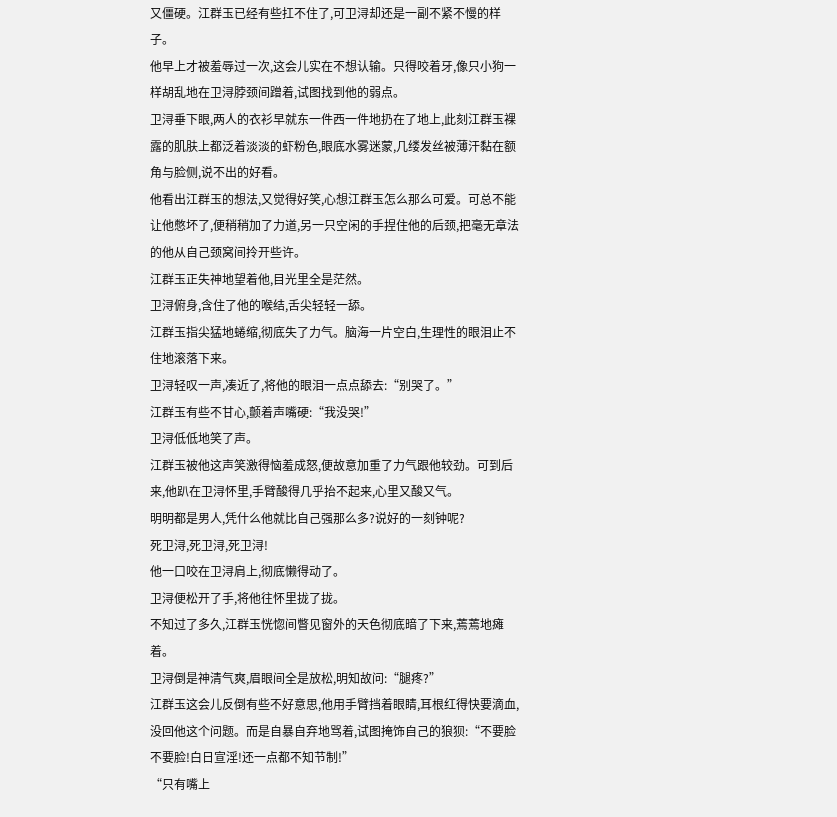又僵硬。江群玉已经有些扛不住了,可卫浔却还是一副不紧不慢的样子。
他早上才被羞辱过一次,这会儿实在不想认输。只得咬着牙,像只小狗一样胡乱地在卫浔脖颈间蹭着,试图找到他的弱点。
卫浔垂下眼,两人的衣衫早就东一件西一件地扔在了地上,此刻江群玉裸露的肌肤上都泛着淡淡的虾粉色,眼底水雾迷蒙,几缕发丝被薄汗黏在额角与脸侧,说不出的好看。
他看出江群玉的想法,又觉得好笑,心想江群玉怎么那么可爱。可总不能让他憋坏了,便稍稍加了力道,另一只空闲的手捏住他的后颈,把毫无章法的他从自己颈窝间拎开些许。
江群玉正失神地望着他,目光里全是茫然。
卫浔俯身,含住了他的喉结,舌尖轻轻一舔。
江群玉指尖猛地蜷缩,彻底失了力气。脑海一片空白,生理性的眼泪止不住地滚落下来。
卫浔轻叹一声,凑近了,将他的眼泪一点点舔去:“别哭了。”
江群玉有些不甘心,颤着声嘴硬:“我没哭!”
卫浔低低地笑了声。
江群玉被他这声笑激得恼羞成怒,便故意加重了力气跟他较劲。可到后来,他趴在卫浔怀里,手臂酸得几乎抬不起来,心里又酸又气。
明明都是男人,凭什么他就比自己强那么多?说好的一刻钟呢?
死卫浔,死卫浔,死卫浔!
他一口咬在卫浔肩上,彻底懒得动了。
卫浔便松开了手,将他往怀里拢了拢。
不知过了多久,江群玉恍惚间瞥见窗外的天色彻底暗了下来,蔫蔫地瘫着。
卫浔倒是神清气爽,眉眼间全是放松,明知故问:“腿疼?”
江群玉这会儿反倒有些不好意思,他用手臂挡着眼睛,耳根红得快要滴血,没回他这个问题。而是自暴自弃地骂着,试图掩饰自己的狼狈:“不要脸不要脸!白日宣淫!还一点都不知节制!”
“只有嘴上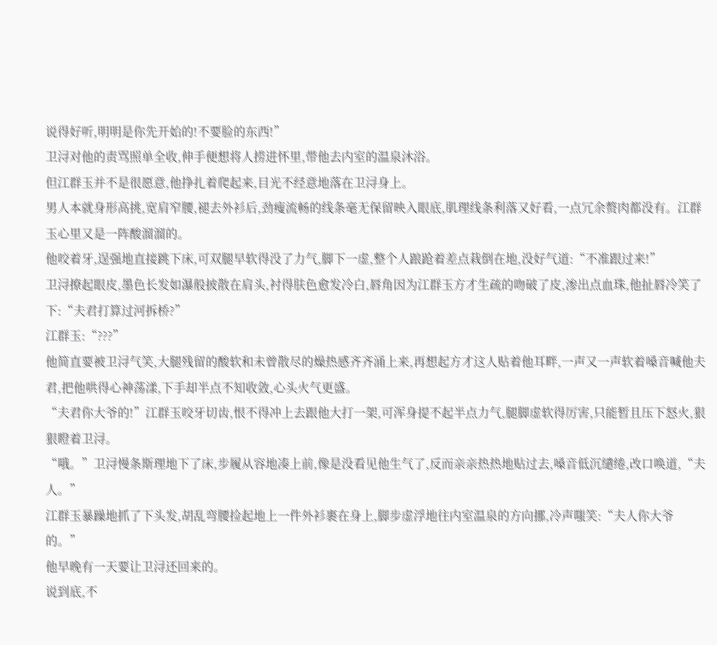说得好听,明明是你先开始的!不要脸的东西!”
卫浔对他的责骂照单全收,伸手便想将人捞进怀里,带他去内室的温泉沐浴。
但江群玉并不是很愿意,他挣扎着爬起来,目光不经意地落在卫浔身上。
男人本就身形高挑,宽肩窄腰,褪去外衫后,劲瘦流畅的线条毫无保留映入眼底,肌理线条利落又好看,一点冗余赘肉都没有。江群玉心里又是一阵酸溜溜的。
他咬着牙,逞强地直接跳下床,可双腿早软得没了力气,脚下一虚,整个人踉跄着差点栽倒在地,没好气道:“不准跟过来!”
卫浔撩起眼皮,墨色长发如瀑般披散在肩头,衬得肤色愈发冷白,唇角因为江群玉方才生疏的吻破了皮,渗出点血珠,他扯唇冷笑了下:“夫君打算过河拆桥?”
江群玉:“???”
他简直要被卫浔气笑,大腿残留的酸软和未曾散尽的燥热感齐齐涌上来,再想起方才这人贴着他耳畔,一声又一声软着嗓音喊他夫君,把他哄得心神荡漾,下手却半点不知收敛,心头火气更盛。
“夫君你大爷的!”江群玉咬牙切齿,恨不得冲上去跟他大打一架,可浑身提不起半点力气,腿脚虚软得厉害,只能暂且压下怒火,狠狠瞪着卫浔。
“哦。”卫浔慢条斯理地下了床,步履从容地凑上前,像是没看见他生气了,反而亲亲热热地贴过去,嗓音低沉缱绻,改口唤道,“夫人。”
江群玉暴躁地抓了下头发,胡乱弯腰捡起地上一件外衫裹在身上,脚步虚浮地往内室温泉的方向挪,冷声嗤笑:“夫人你大爷的。”
他早晚有一天要让卫浔还回来的。
说到底,不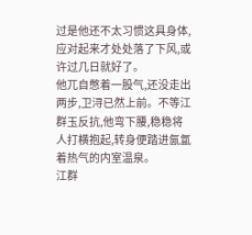过是他还不太习惯这具身体,应对起来才处处落了下风,或许过几日就好了。
他兀自憋着一股气,还没走出两步,卫浔已然上前。不等江群玉反抗,他弯下腰,稳稳将人打横抱起,转身便踏进氤氲着热气的内室温泉。
江群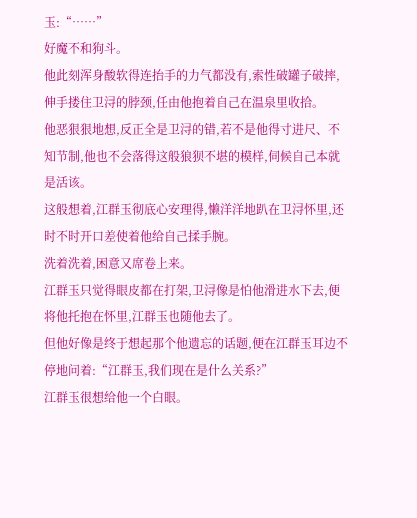玉:“……”
好魔不和狗斗。
他此刻浑身酸软得连抬手的力气都没有,索性破罐子破摔,伸手搂住卫浔的脖颈,任由他抱着自己在温泉里收拾。
他恶狠狠地想,反正全是卫浔的错,若不是他得寸进尺、不知节制,他也不会落得这般狼狈不堪的模样,伺候自己本就是活该。
这般想着,江群玉彻底心安理得,懒洋洋地趴在卫浔怀里,还时不时开口差使着他给自己揉手腕。
洗着洗着,困意又席卷上来。
江群玉只觉得眼皮都在打架,卫浔像是怕他滑进水下去,便将他托抱在怀里,江群玉也随他去了。
但他好像是终于想起那个他遗忘的话题,便在江群玉耳边不停地问着:“江群玉,我们现在是什么关系?”
江群玉很想给他一个白眼。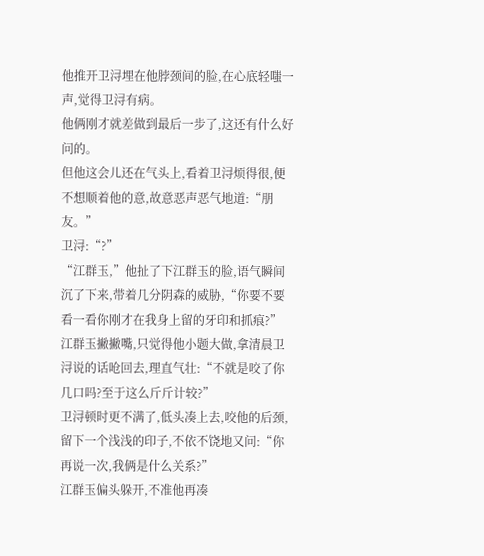他推开卫浔埋在他脖颈间的脸,在心底轻嗤一声,觉得卫浔有病。
他俩刚才就差做到最后一步了,这还有什么好问的。
但他这会儿还在气头上,看着卫浔烦得很,便不想顺着他的意,故意恶声恶气地道:“朋友。”
卫浔:“?”
“江群玉,”他扯了下江群玉的脸,语气瞬间沉了下来,带着几分阴森的威胁,“你要不要看一看你刚才在我身上留的牙印和抓痕?”
江群玉撇撇嘴,只觉得他小题大做,拿清晨卫浔说的话呛回去,理直气壮:“不就是咬了你几口吗?至于这么斤斤计较?”
卫浔顿时更不满了,低头凑上去,咬他的后颈,留下一个浅浅的印子,不依不饶地又问:“你再说一次,我俩是什么关系?”
江群玉偏头躲开,不准他再凑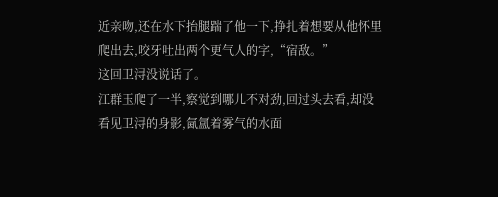近亲吻,还在水下抬腿踹了他一下,挣扎着想要从他怀里爬出去,咬牙吐出两个更气人的字,“宿敌。”
这回卫浔没说话了。
江群玉爬了一半,察觉到哪儿不对劲,回过头去看,却没看见卫浔的身影,氤氲着雾气的水面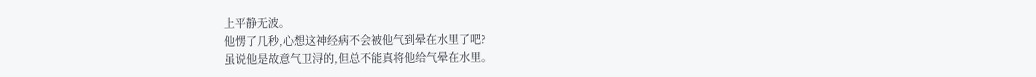上平静无波。
他愣了几秒,心想这神经病不会被他气到晕在水里了吧?
虽说他是故意气卫浔的,但总不能真将他给气晕在水里。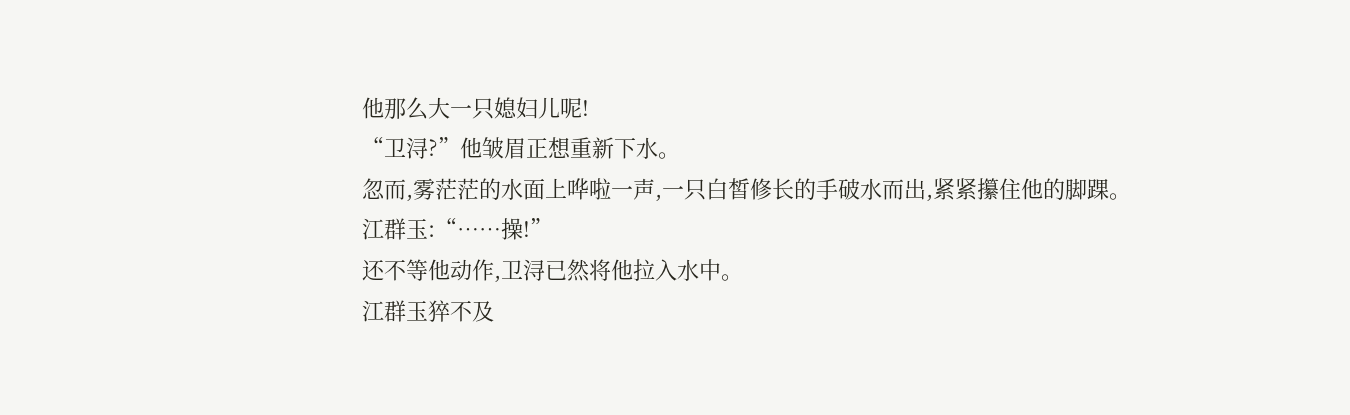他那么大一只媳妇儿呢!
“卫浔?”他皱眉正想重新下水。
忽而,雾茫茫的水面上哗啦一声,一只白皙修长的手破水而出,紧紧攥住他的脚踝。
江群玉:“……操!”
还不等他动作,卫浔已然将他拉入水中。
江群玉猝不及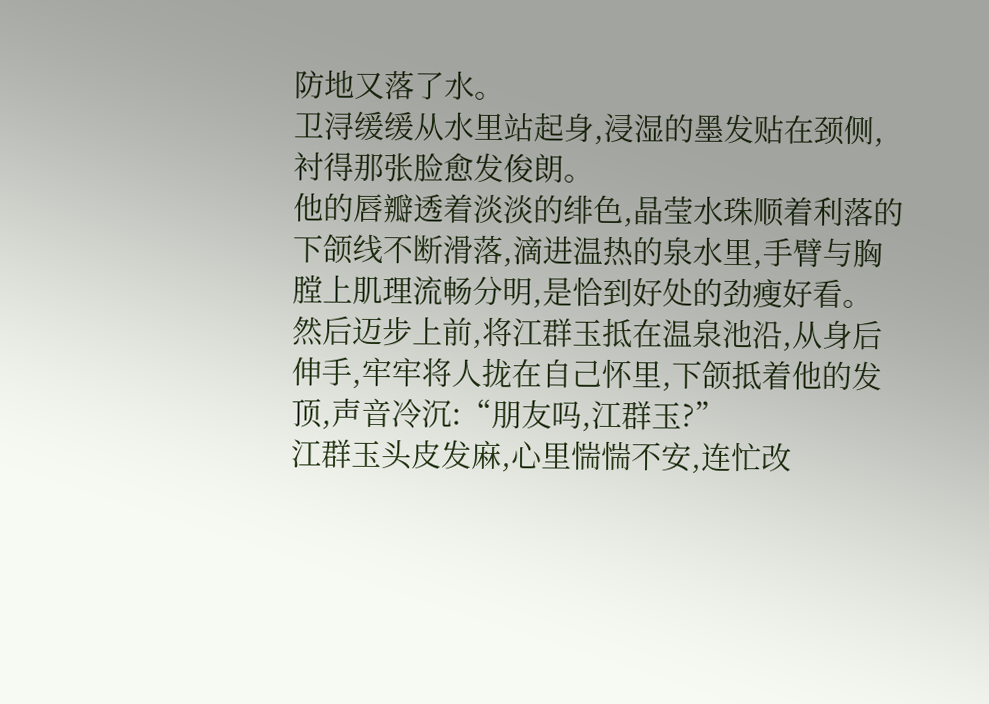防地又落了水。
卫浔缓缓从水里站起身,浸湿的墨发贴在颈侧,衬得那张脸愈发俊朗。
他的唇瓣透着淡淡的绯色,晶莹水珠顺着利落的下颌线不断滑落,滴进温热的泉水里,手臂与胸膛上肌理流畅分明,是恰到好处的劲瘦好看。
然后迈步上前,将江群玉抵在温泉池沿,从身后伸手,牢牢将人拢在自己怀里,下颌抵着他的发顶,声音冷沉:“朋友吗,江群玉?”
江群玉头皮发麻,心里惴惴不安,连忙改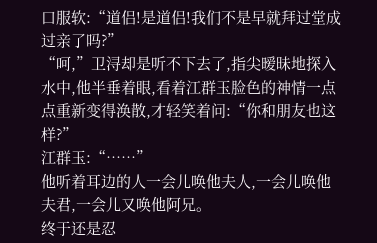口服软:“道侣!是道侣!我们不是早就拜过堂成过亲了吗?”
“呵,”卫浔却是听不下去了,指尖暧昧地探入水中,他半垂着眼,看着江群玉脸色的神情一点点重新变得涣散,才轻笑着问:“你和朋友也这样?”
江群玉:“……”
他听着耳边的人一会儿唤他夫人,一会儿唤他夫君,一会儿又唤他阿兄。
终于还是忍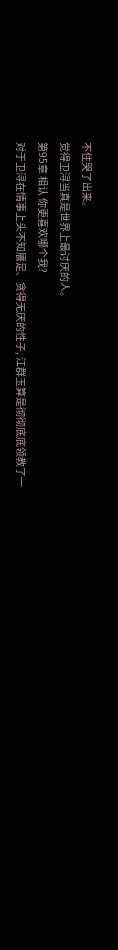不住哭了出来。
觉得卫浔当真是世界上最讨厌的人。
第95章 相认 你更喜欢哪个我?
对于卫浔在情事上头不知餍足、贪得无厌的性子, 江群玉算是彻彻底底领教了一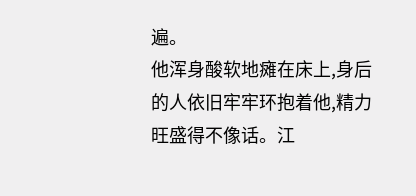遍。
他浑身酸软地瘫在床上,身后的人依旧牢牢环抱着他,精力旺盛得不像话。江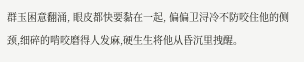群玉困意翻涌, 眼皮都快要黏在一起, 偏偏卫浔冷不防咬住他的侧颈,细碎的啃咬磨得人发麻,硬生生将他从昏沉里拽醒。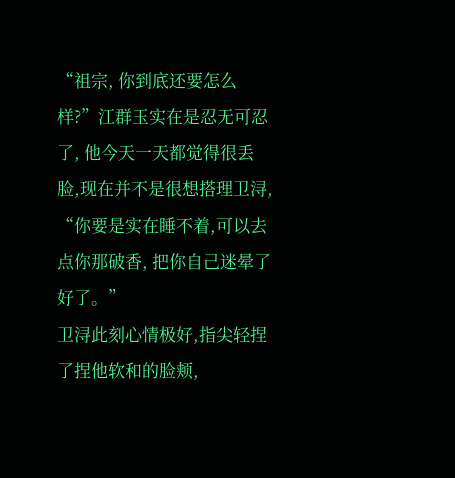“祖宗, 你到底还要怎么样?”江群玉实在是忍无可忍了, 他今天一天都觉得很丢脸,现在并不是很想搭理卫浔, “你要是实在睡不着,可以去点你那破香, 把你自己迷晕了好了。”
卫浔此刻心情极好,指尖轻捏了捏他软和的脸颊,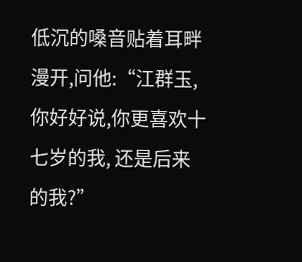低沉的嗓音贴着耳畔漫开,问他:“江群玉, 你好好说,你更喜欢十七岁的我, 还是后来的我?”